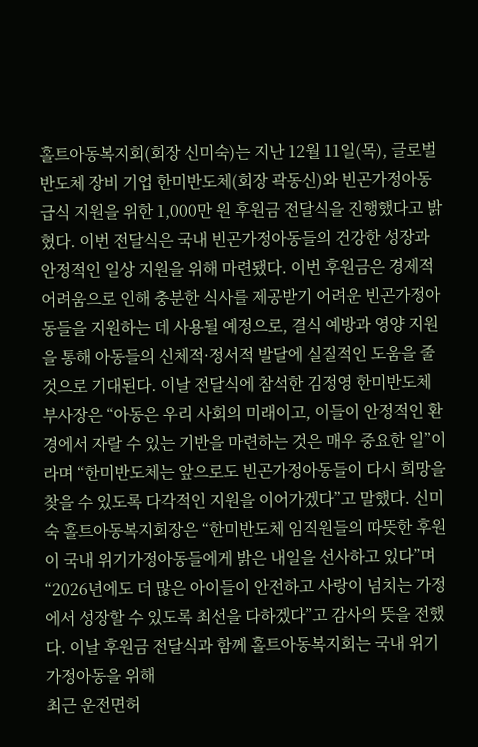홀트아동복지회(회장 신미숙)는 지난 12월 11일(목), 글로벌 반도체 장비 기업 한미반도체(회장 곽동신)와 빈곤가정아동 급식 지원을 위한 1,000만 원 후원금 전달식을 진행했다고 밝혔다. 이번 전달식은 국내 빈곤가정아동들의 건강한 성장과 안정적인 일상 지원을 위해 마련됐다. 이번 후원금은 경제적 어려움으로 인해 충분한 식사를 제공받기 어려운 빈곤가정아동들을 지원하는 데 사용될 예정으로, 결식 예방과 영양 지원을 통해 아동들의 신체적·정서적 발달에 실질적인 도움을 줄 것으로 기대된다. 이날 전달식에 참석한 김정영 한미반도체 부사장은 “아동은 우리 사회의 미래이고, 이들이 안정적인 환경에서 자랄 수 있는 기반을 마련하는 것은 매우 중요한 일”이라며 “한미반도체는 앞으로도 빈곤가정아동들이 다시 희망을 찾을 수 있도록 다각적인 지원을 이어가겠다”고 말했다. 신미숙 홀트아동복지회장은 “한미반도체 임직원들의 따뜻한 후원이 국내 위기가정아동들에게 밝은 내일을 선사하고 있다”며 “2026년에도 더 많은 아이들이 안전하고 사랑이 넘치는 가정에서 성장할 수 있도록 최선을 다하겠다”고 감사의 뜻을 전했다. 이날 후원금 전달식과 함께 홀트아동복지회는 국내 위기가정아동을 위해
최근 운전면허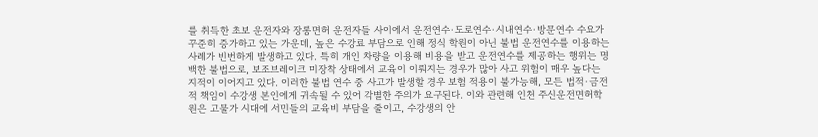를 취득한 초보 운전자와 장롱면허 운전자들 사이에서 운전연수·도로연수·시내연수·방문연수 수요가 꾸준히 증가하고 있는 가운데, 높은 수강료 부담으로 인해 정식 학원이 아닌 불법 운전연수를 이용하는 사례가 빈번하게 발생하고 있다. 특히 개인 차량을 이용해 비용을 받고 운전연수를 제공하는 행위는 명백한 불법으로, 보조브레이크 미장착 상태에서 교육이 이뤄지는 경우가 많아 사고 위험이 매우 높다는 지적이 이어지고 있다. 이러한 불법 연수 중 사고가 발생할 경우 보험 적용이 불가능해, 모든 법적·금전적 책임이 수강생 본인에게 귀속될 수 있어 각별한 주의가 요구된다. 이와 관련해 인천 주신운전면허학원은 고물가 시대에 서민들의 교육비 부담을 줄이고, 수강생의 안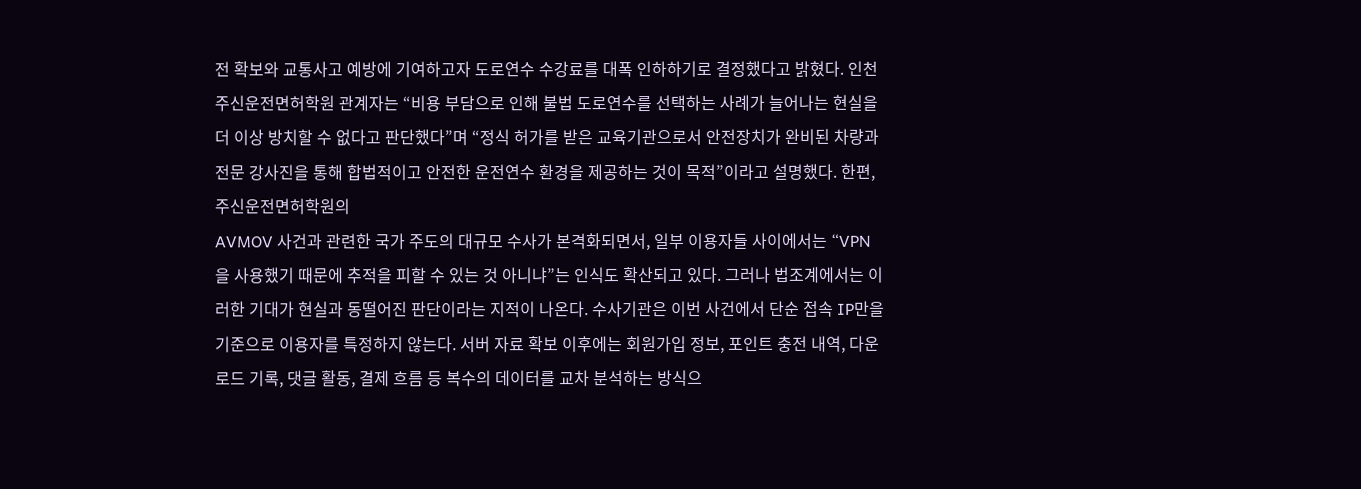전 확보와 교통사고 예방에 기여하고자 도로연수 수강료를 대폭 인하하기로 결정했다고 밝혔다. 인천 주신운전면허학원 관계자는 “비용 부담으로 인해 불법 도로연수를 선택하는 사례가 늘어나는 현실을 더 이상 방치할 수 없다고 판단했다”며 “정식 허가를 받은 교육기관으로서 안전장치가 완비된 차량과 전문 강사진을 통해 합법적이고 안전한 운전연수 환경을 제공하는 것이 목적”이라고 설명했다. 한편, 주신운전면허학원의
AVMOV 사건과 관련한 국가 주도의 대규모 수사가 본격화되면서, 일부 이용자들 사이에서는 “VPN을 사용했기 때문에 추적을 피할 수 있는 것 아니냐”는 인식도 확산되고 있다. 그러나 법조계에서는 이러한 기대가 현실과 동떨어진 판단이라는 지적이 나온다. 수사기관은 이번 사건에서 단순 접속 IP만을 기준으로 이용자를 특정하지 않는다. 서버 자료 확보 이후에는 회원가입 정보, 포인트 충전 내역, 다운로드 기록, 댓글 활동, 결제 흐름 등 복수의 데이터를 교차 분석하는 방식으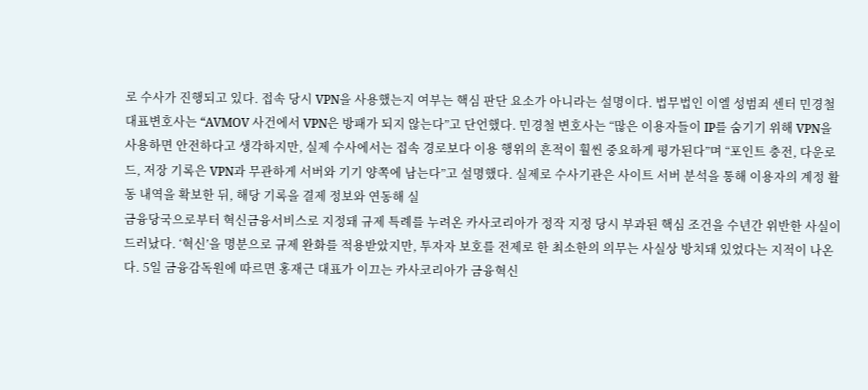로 수사가 진행되고 있다. 접속 당시 VPN을 사용했는지 여부는 핵심 판단 요소가 아니라는 설명이다. 법무법인 이엘 성범죄 센터 민경철 대표변호사는 “AVMOV 사건에서 VPN은 방패가 되지 않는다”고 단언했다. 민경철 변호사는 “많은 이용자들이 IP를 숨기기 위해 VPN을 사용하면 안전하다고 생각하지만, 실제 수사에서는 접속 경로보다 이용 행위의 흔적이 훨씬 중요하게 평가된다”며 “포인트 충전, 다운로드, 저장 기록은 VPN과 무관하게 서버와 기기 양쪽에 남는다”고 설명했다. 실제로 수사기관은 사이트 서버 분석을 통해 이용자의 계정 활동 내역을 확보한 뒤, 해당 기록을 결제 정보와 연동해 실
금융당국으로부터 혁신금융서비스로 지정돼 규제 특례를 누려온 카사코리아가 정작 지정 당시 부과된 핵심 조건을 수년간 위반한 사실이 드러났다. ‘혁신’을 명분으로 규제 완화를 적용받았지만, 투자자 보호를 전제로 한 최소한의 의무는 사실상 방치돼 있었다는 지적이 나온다. 5일 금융감독원에 따르면 홍재근 대표가 이끄는 카사코리아가 금융혁신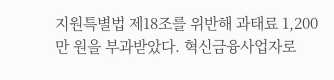지원특별법 제18조를 위반해 과태료 1,200만 원을 부과받았다. 혁신금융사업자로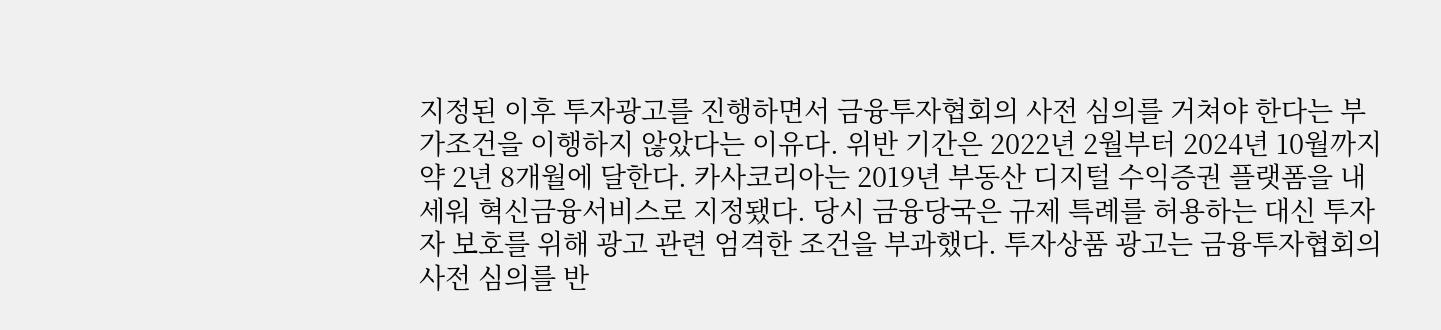지정된 이후 투자광고를 진행하면서 금융투자협회의 사전 심의를 거쳐야 한다는 부가조건을 이행하지 않았다는 이유다. 위반 기간은 2022년 2월부터 2024년 10월까지 약 2년 8개월에 달한다. 카사코리아는 2019년 부동산 디지털 수익증권 플랫폼을 내세워 혁신금융서비스로 지정됐다. 당시 금융당국은 규제 특례를 허용하는 대신 투자자 보호를 위해 광고 관련 엄격한 조건을 부과했다. 투자상품 광고는 금융투자협회의 사전 심의를 반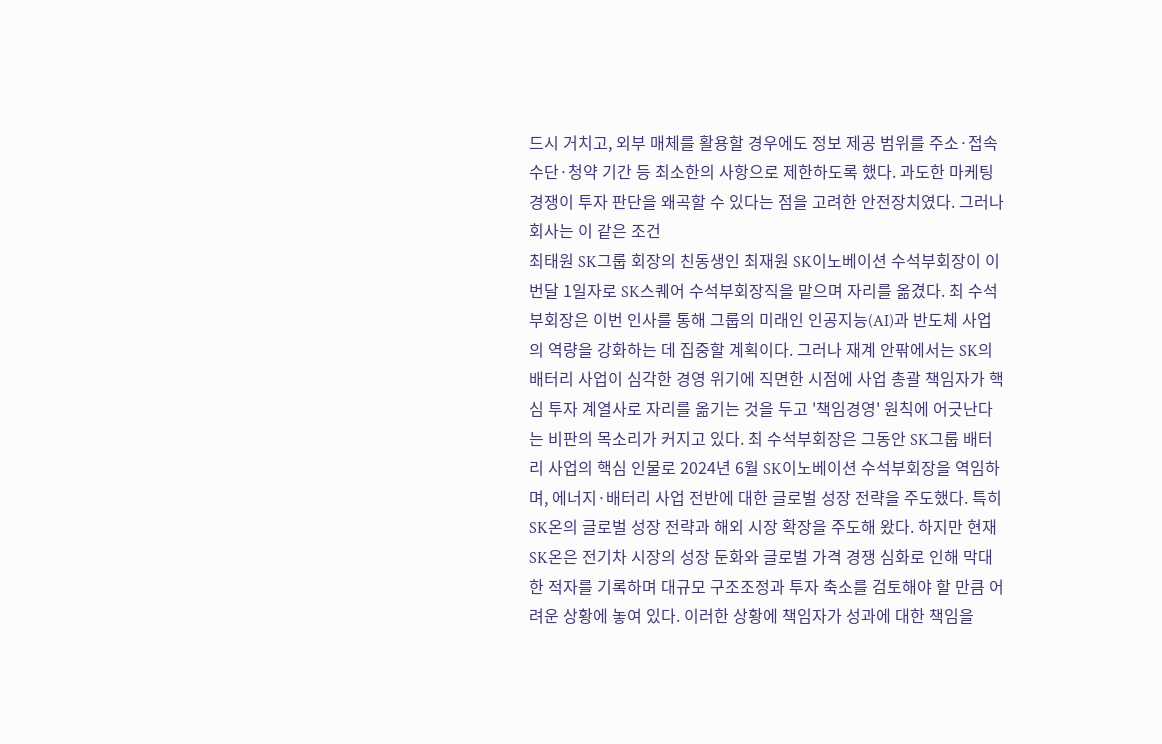드시 거치고, 외부 매체를 활용할 경우에도 정보 제공 범위를 주소·접속 수단·청약 기간 등 최소한의 사항으로 제한하도록 했다. 과도한 마케팅 경쟁이 투자 판단을 왜곡할 수 있다는 점을 고려한 안전장치였다. 그러나 회사는 이 같은 조건
최태원 SK그룹 회장의 친동생인 최재원 SK이노베이션 수석부회장이 이번달 1일자로 SK스퀘어 수석부회장직을 맡으며 자리를 옮겼다. 최 수석부회장은 이번 인사를 통해 그룹의 미래인 인공지능(AI)과 반도체 사업의 역량을 강화하는 데 집중할 계획이다. 그러나 재계 안팎에서는 SK의 배터리 사업이 심각한 경영 위기에 직면한 시점에 사업 총괄 책임자가 핵심 투자 계열사로 자리를 옮기는 것을 두고 '책임경영' 원칙에 어긋난다는 비판의 목소리가 커지고 있다. 최 수석부회장은 그동안 SK그룹 배터리 사업의 핵심 인물로 2024년 6월 SK이노베이션 수석부회장을 역임하며, 에너지·배터리 사업 전반에 대한 글로벌 성장 전략을 주도했다. 특히 SK온의 글로벌 성장 전략과 해외 시장 확장을 주도해 왔다. 하지만 현재 SK온은 전기차 시장의 성장 둔화와 글로벌 가격 경쟁 심화로 인해 막대한 적자를 기록하며 대규모 구조조정과 투자 축소를 검토해야 할 만큼 어려운 상황에 놓여 있다. 이러한 상황에 책임자가 성과에 대한 책임을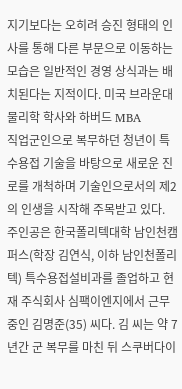지기보다는 오히려 승진 형태의 인사를 통해 다른 부문으로 이동하는 모습은 일반적인 경영 상식과는 배치된다는 지적이다. 미국 브라운대 물리학 학사와 하버드 MBA
직업군인으로 복무하던 청년이 특수용접 기술을 바탕으로 새로운 진로를 개척하며 기술인으로서의 제2의 인생을 시작해 주목받고 있다. 주인공은 한국폴리텍대학 남인천캠퍼스(학장 김연식, 이하 남인천폴리텍) 특수용접설비과를 졸업하고 현재 주식회사 심팩이엔지에서 근무 중인 김명준(35) 씨다. 김 씨는 약 7년간 군 복무를 마친 뒤 스쿠버다이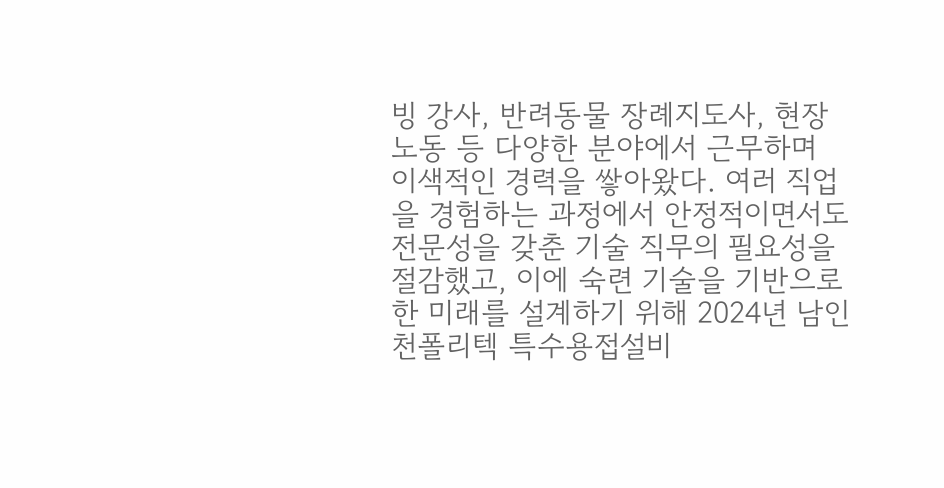빙 강사, 반려동물 장례지도사, 현장 노동 등 다양한 분야에서 근무하며 이색적인 경력을 쌓아왔다. 여러 직업을 경험하는 과정에서 안정적이면서도 전문성을 갖춘 기술 직무의 필요성을 절감했고, 이에 숙련 기술을 기반으로 한 미래를 설계하기 위해 2024년 남인천폴리텍 특수용접설비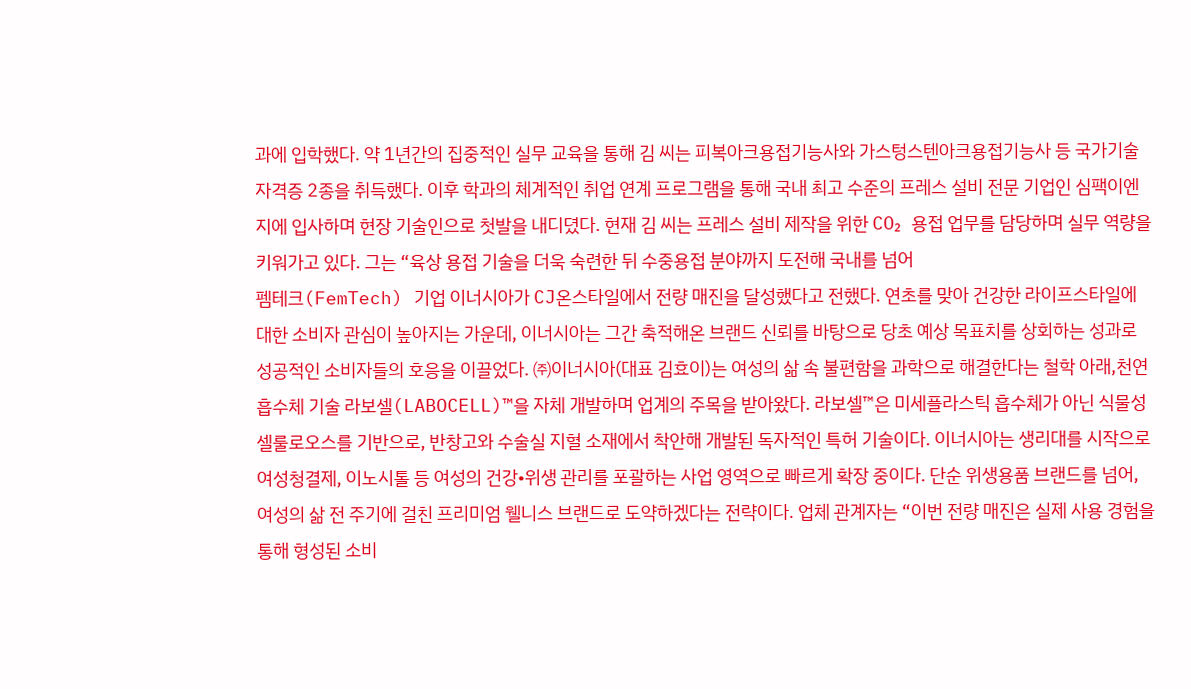과에 입학했다. 약 1년간의 집중적인 실무 교육을 통해 김 씨는 피복아크용접기능사와 가스텅스텐아크용접기능사 등 국가기술자격증 2종을 취득했다. 이후 학과의 체계적인 취업 연계 프로그램을 통해 국내 최고 수준의 프레스 설비 전문 기업인 심팩이엔지에 입사하며 현장 기술인으로 첫발을 내디뎠다. 현재 김 씨는 프레스 설비 제작을 위한 CO₂ 용접 업무를 담당하며 실무 역량을 키워가고 있다. 그는 “육상 용접 기술을 더욱 숙련한 뒤 수중용접 분야까지 도전해 국내를 넘어
펨테크(FemTech) 기업 이너시아가 CJ온스타일에서 전량 매진을 달성했다고 전했다. 연초를 맞아 건강한 라이프스타일에 대한 소비자 관심이 높아지는 가운데, 이너시아는 그간 축적해온 브랜드 신뢰를 바탕으로 당초 예상 목표치를 상회하는 성과로 성공적인 소비자들의 호응을 이끌었다. ㈜이너시아(대표 김효이)는 여성의 삶 속 불편함을 과학으로 해결한다는 철학 아래,천연 흡수체 기술 라보셀(LABOCELL)™을 자체 개발하며 업계의 주목을 받아왔다. 라보셀™은 미세플라스틱 흡수체가 아닌 식물성 셀룰로오스를 기반으로, 반창고와 수술실 지혈 소재에서 착안해 개발된 독자적인 특허 기술이다. 이너시아는 생리대를 시작으로 여성청결제, 이노시톨 등 여성의 건강•위생 관리를 포괄하는 사업 영역으로 빠르게 확장 중이다. 단순 위생용품 브랜드를 넘어, 여성의 삶 전 주기에 걸친 프리미엄 웰니스 브랜드로 도약하겠다는 전략이다. 업체 관계자는 “이번 전량 매진은 실제 사용 경험을 통해 형성된 소비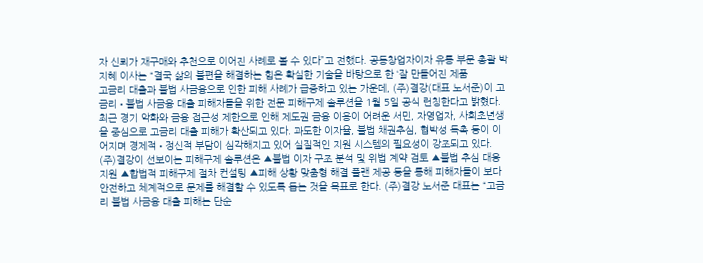자 신뢰가 재구매와 추천으로 이어진 사례로 볼 수 있다”고 전했다. 공동창업자이자 유통 부문 총괄 박지혜 이사는 “결국 삶의 불편을 해결하는 힘은 확실한 기술을 바탕으로 한 ‘잘 만들어진 제품
고금리 대출과 불법 사금융으로 인한 피해 사례가 급증하고 있는 가운데, (주)결강(대표 노서준)이 고금리•불법 사금융 대출 피해자들을 위한 전문 피해구제 솔루션을 1월 5일 공식 런칭한다고 밝혔다. 최근 경기 악화와 금융 접근성 제한으로 인해 제도권 금융 이용이 어려운 서민, 자영업자, 사회초년생을 중심으로 고금리 대출 피해가 확산되고 있다. 과도한 이자율, 불법 채권추심, 협박성 독촉 등이 이어지며 경제적•정신적 부담이 심각해지고 있어 실질적인 지원 시스템의 필요성이 강조되고 있다. (주)결강이 선보이는 피해구제 솔루션은 ▲불법 이자 구조 분석 및 위법 계약 검토 ▲불법 추심 대응 지원 ▲합법적 피해구제 절차 컨설팅 ▲피해 상황 맞춤형 해결 플랜 제공 등을 통해 피해자들이 보다 안전하고 체계적으로 문제를 해결할 수 있도록 돕는 것을 목표로 한다. (주)결강 노서준 대표는 “고금리 불법 사금융 대출 피해는 단순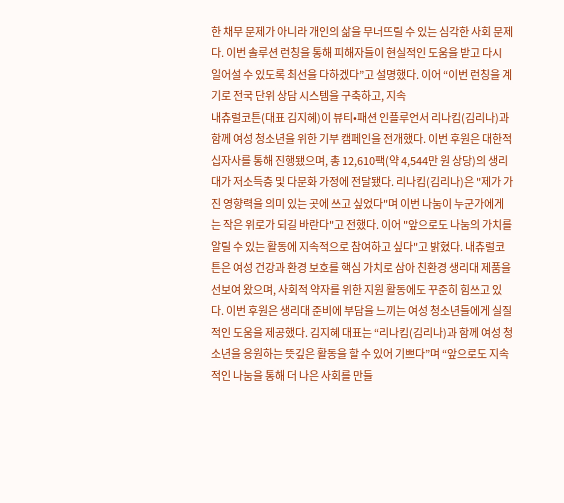한 채무 문제가 아니라 개인의 삶을 무너뜨릴 수 있는 심각한 사회 문제다. 이번 솔루션 런칭을 통해 피해자들이 현실적인 도움을 받고 다시 일어설 수 있도록 최선을 다하겠다”고 설명했다. 이어 “이번 런칭을 계기로 전국 단위 상담 시스템을 구축하고, 지속
내츄럴코튼(대표 김지혜)이 뷰티•패션 인플루언서 리나킴(김리나)과 함께 여성 청소년을 위한 기부 캠페인을 전개했다. 이번 후원은 대한적십자사를 통해 진행됐으며, 총 12,610팩(약 4,544만 원 상당)의 생리대가 저소득층 및 다문화 가정에 전달됐다. 리나킴(김리나)은 "제가 가진 영향력을 의미 있는 곳에 쓰고 싶었다"며 이번 나눔이 누군가에게는 작은 위로가 되길 바란다"고 전했다. 이어 "앞으로도 나눔의 가치를 알릴 수 있는 활동에 지속적으로 참여하고 싶다"고 밝혔다. 내츄럴코튼은 여성 건강과 환경 보호를 핵심 가치로 삼아 친환경 생리대 제품을 선보여 왔으며, 사회적 약자를 위한 지원 활동에도 꾸준히 힘쓰고 있다. 이번 후원은 생리대 준비에 부담을 느끼는 여성 청소년들에게 실질적인 도움을 제공했다. 김지혜 대표는 “리나킴(김리나)과 함께 여성 청소년을 응원하는 뜻깊은 활동을 할 수 있어 기쁘다”며 “앞으로도 지속 적인 나눔을 통해 더 나은 사회를 만들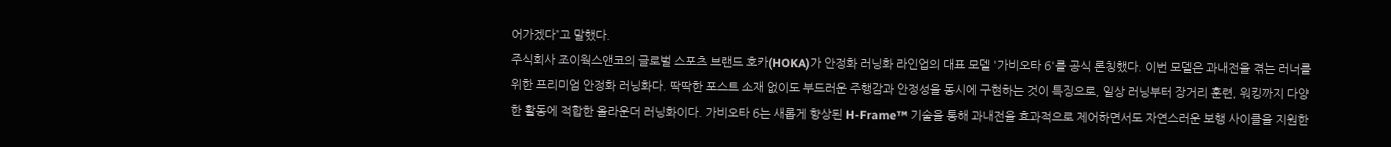어가겠다”고 말했다.
주식회사 조이웍스앤코의 글로벌 스포츠 브랜드 호카(HOKA)가 안정화 러닝화 라인업의 대표 모델 '가비오타 6'를 공식 론칭했다. 이번 모델은 과내전을 겪는 러너를 위한 프리미엄 안정화 러닝화다. 딱딱한 포스트 소재 없이도 부드러운 주행감과 안정성을 동시에 구현하는 것이 특징으로, 일상 러닝부터 장거리 훈련, 워킹까지 다양한 활동에 적합한 올라운더 러닝화이다. 가비오타 6는 새롭게 향상된 H-Frame™ 기술을 통해 과내전을 효과적으로 제어하면서도 자연스러운 보행 사이클을 지원한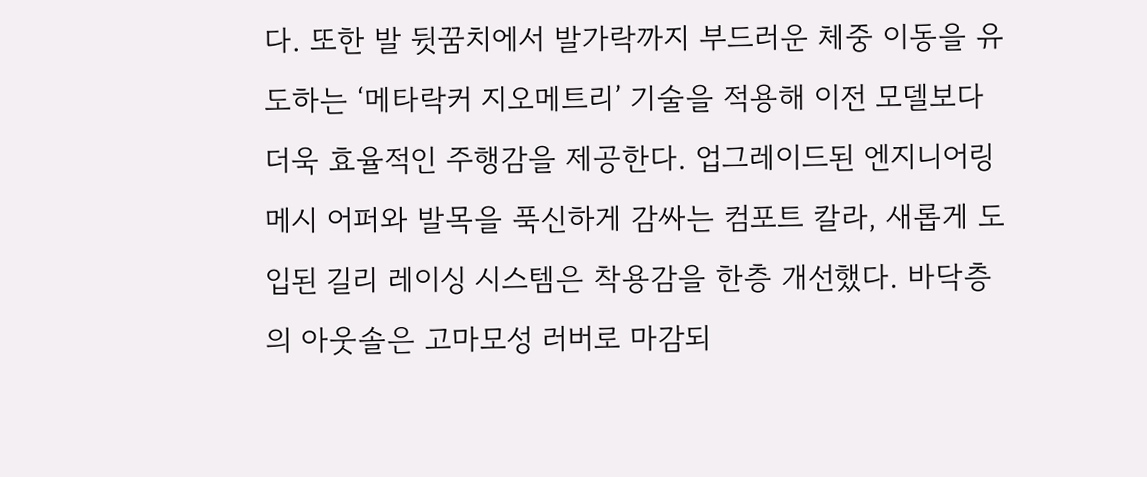다. 또한 발 뒷꿈치에서 발가락까지 부드러운 체중 이동을 유도하는 ‘메타락커 지오메트리’ 기술을 적용해 이전 모델보다 더욱 효율적인 주행감을 제공한다. 업그레이드된 엔지니어링 메시 어퍼와 발목을 푹신하게 감싸는 컴포트 칼라, 새롭게 도입된 길리 레이싱 시스템은 착용감을 한층 개선했다. 바닥층의 아웃솔은 고마모성 러버로 마감되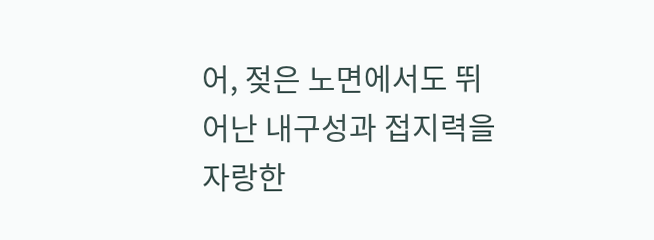어, 젖은 노면에서도 뛰어난 내구성과 접지력을 자랑한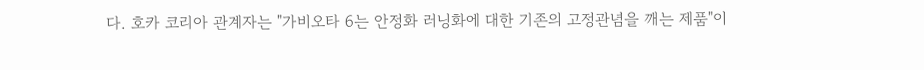다. 호카 코리아 관계자는 "가비오타 6는 안정화 러닝화에 대한 기존의 고정관념을 깨는 제품"이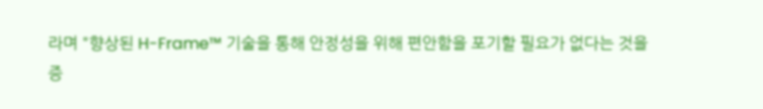라며 "향상된 H-Frame™ 기술을 통해 안정성을 위해 편안함을 포기할 필요가 없다는 것을 증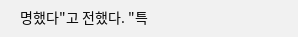명했다"고 전했다. "특